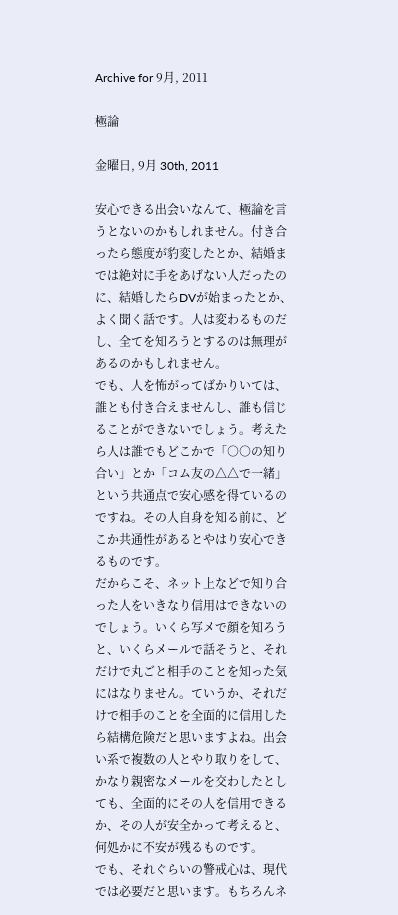Archive for 9月, 2011

極論

金曜日, 9月 30th, 2011

安心できる出会いなんて、極論を言うとないのかもしれません。付き合ったら態度が豹変したとか、結婚までは絶対に手をあげない人だったのに、結婚したらDVが始まったとか、よく聞く話です。人は変わるものだし、全てを知ろうとするのは無理があるのかもしれません。
でも、人を怖がってばかりいては、誰とも付き合えませんし、誰も信じることができないでしょう。考えたら人は誰でもどこかで「○○の知り合い」とか「コム友の△△で一緒」という共通点で安心感を得ているのですね。その人自身を知る前に、どこか共通性があるとやはり安心できるものです。
だからこそ、ネット上などで知り合った人をいきなり信用はできないのでしょう。いくら写メで顔を知ろうと、いくらメールで話そうと、それだけで丸ごと相手のことを知った気にはなりません。ていうか、それだけで相手のことを全面的に信用したら結構危険だと思いますよね。出会い系で複数の人とやり取りをして、かなり親密なメールを交わしたとしても、全面的にその人を信用できるか、その人が安全かって考えると、何処かに不安が残るものです。
でも、それぐらいの警戒心は、現代では必要だと思います。もちろんネ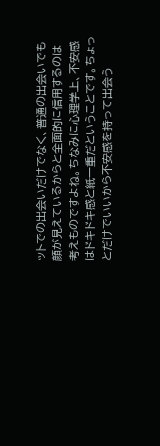ットでの出会いだけでなく、普通の出会いでも顔が見えているからと全面的に信用するのは考えものですよね。ちなみに心理学上、不安感はドキドキ感と紙一重だということです。ちょっとだけでいいから不安感を持って出会う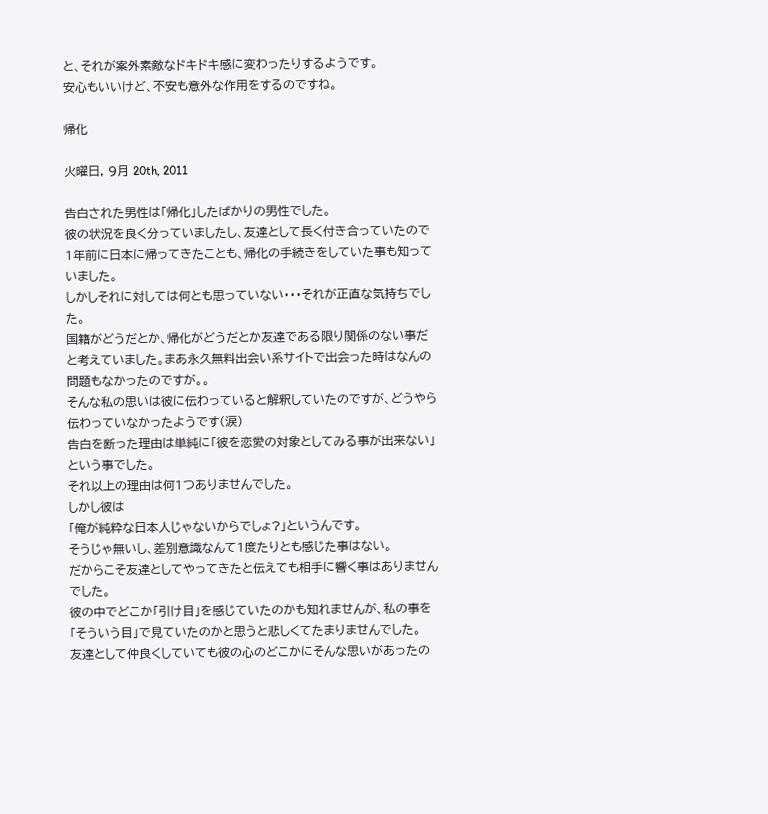と、それが案外素敵なドキドキ感に変わったりするようです。
安心もいいけど、不安も意外な作用をするのですね。

帰化

火曜日, 9月 20th, 2011

告白された男性は「帰化」したばかりの男性でした。
彼の状況を良く分っていましたし、友達として長く付き合っていたので1年前に日本に帰ってきたことも、帰化の手続きをしていた事も知っていました。
しかしそれに対しては何とも思っていない・・・それが正直な気持ちでした。
国籍がどうだとか、帰化がどうだとか友達である限り関係のない事だと考えていました。まあ永久無料出会い系サイトで出会った時はなんの問題もなかったのですが。。
そんな私の思いは彼に伝わっていると解釈していたのですが、どうやら伝わっていなかったようです(涙)
告白を断った理由は単純に「彼を恋愛の対象としてみる事が出来ない」という事でした。
それ以上の理由は何1つありませんでした。
しかし彼は
「俺が純粋な日本人じゃないからでしょ?」というんです。
そうじゃ無いし、差別意識なんて1度たりとも感じた事はない。
だからこそ友達としてやってきたと伝えても相手に響く事はありませんでした。
彼の中でどこか「引け目」を感じていたのかも知れませんが、私の事を「そういう目」で見ていたのかと思うと悲しくてたまりませんでした。
友達として仲良くしていても彼の心のどこかにそんな思いがあったの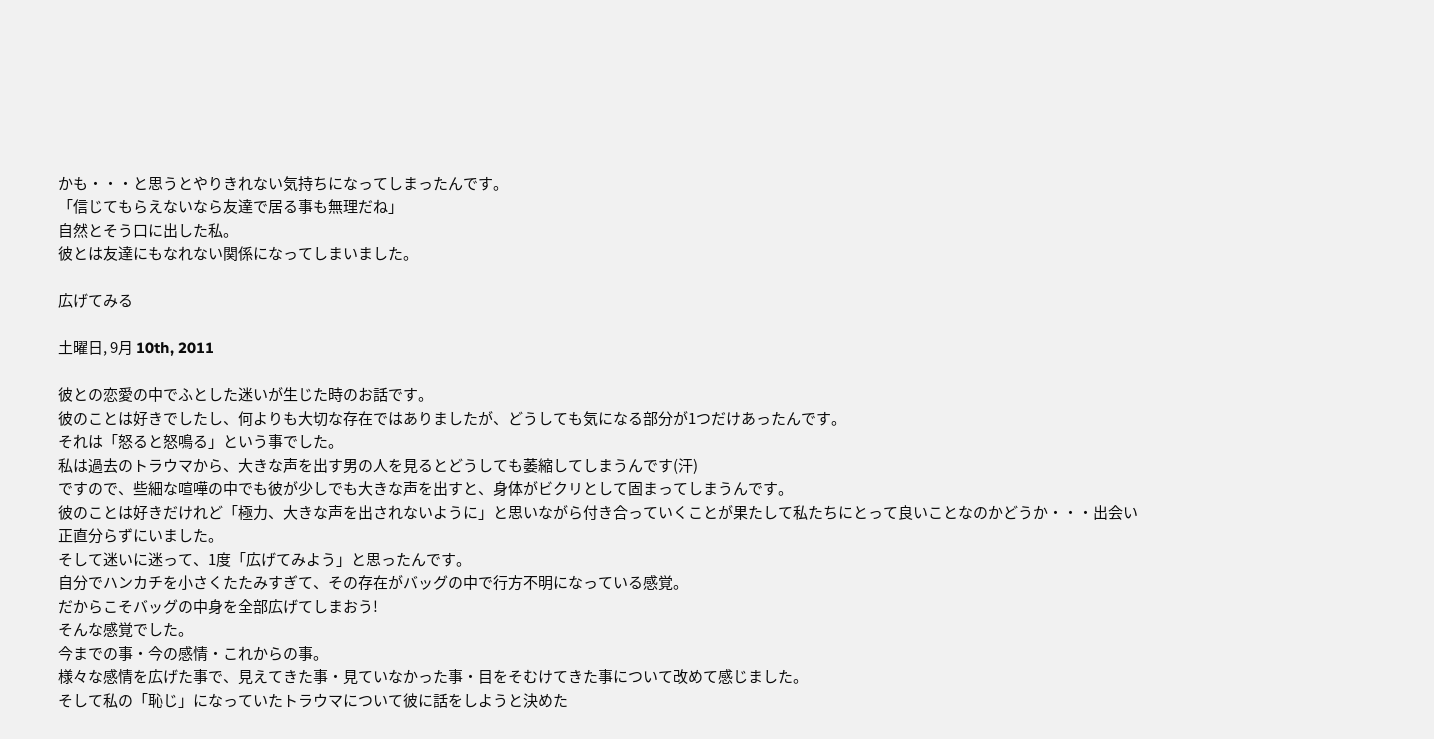かも・・・と思うとやりきれない気持ちになってしまったんです。
「信じてもらえないなら友達で居る事も無理だね」
自然とそう口に出した私。
彼とは友達にもなれない関係になってしまいました。

広げてみる

土曜日, 9月 10th, 2011

彼との恋愛の中でふとした迷いが生じた時のお話です。
彼のことは好きでしたし、何よりも大切な存在ではありましたが、どうしても気になる部分が1つだけあったんです。
それは「怒ると怒鳴る」という事でした。
私は過去のトラウマから、大きな声を出す男の人を見るとどうしても萎縮してしまうんです(汗)
ですので、些細な喧嘩の中でも彼が少しでも大きな声を出すと、身体がビクリとして固まってしまうんです。
彼のことは好きだけれど「極力、大きな声を出されないように」と思いながら付き合っていくことが果たして私たちにとって良いことなのかどうか・・・出会い
正直分らずにいました。
そして迷いに迷って、1度「広げてみよう」と思ったんです。
自分でハンカチを小さくたたみすぎて、その存在がバッグの中で行方不明になっている感覚。
だからこそバッグの中身を全部広げてしまおう!
そんな感覚でした。
今までの事・今の感情・これからの事。
様々な感情を広げた事で、見えてきた事・見ていなかった事・目をそむけてきた事について改めて感じました。
そして私の「恥じ」になっていたトラウマについて彼に話をしようと決めた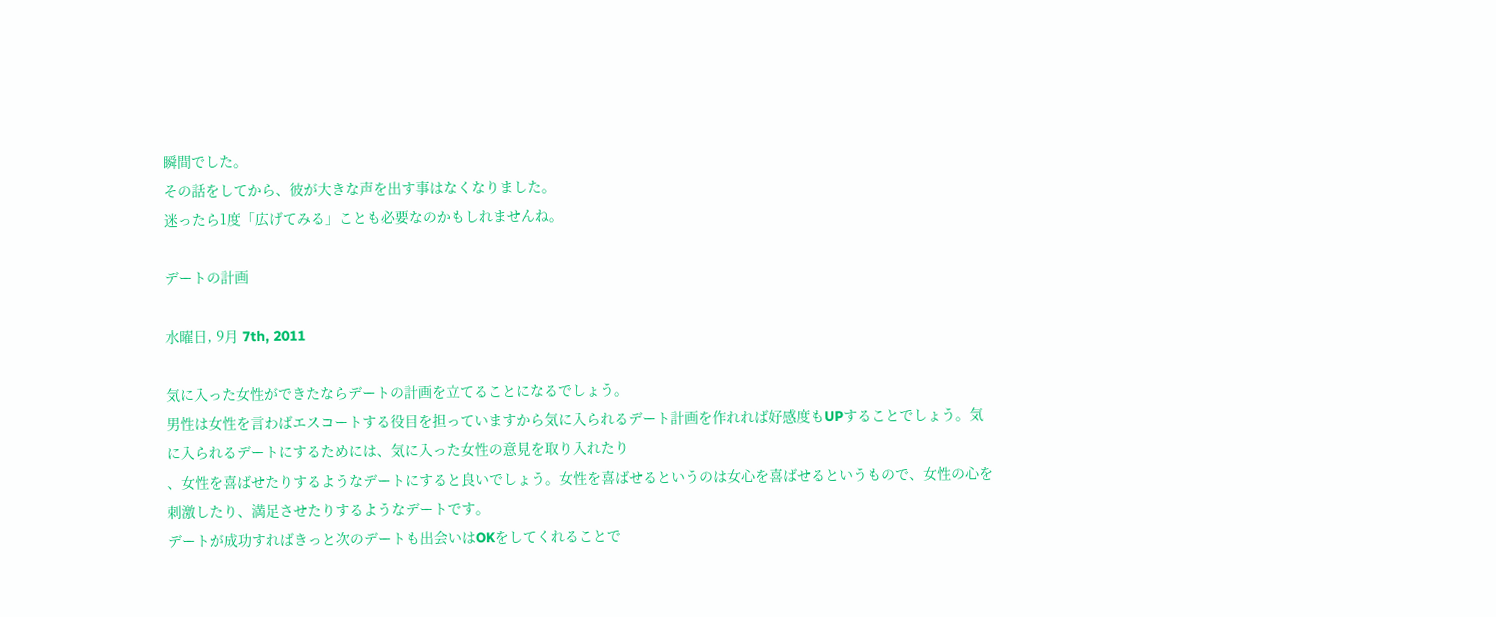瞬間でした。
その話をしてから、彼が大きな声を出す事はなくなりました。
迷ったら1度「広げてみる」ことも必要なのかもしれませんね。

デートの計画

水曜日, 9月 7th, 2011

気に入った女性ができたならデートの計画を立てることになるでしょう。
男性は女性を言わばエスコートする役目を担っていますから気に入られるデート計画を作れれば好感度もUPすることでしょう。気に入られるデートにするためには、気に入った女性の意見を取り入れたり
、女性を喜ばせたりするようなデートにすると良いでしょう。女性を喜ばせるというのは女心を喜ばせるというもので、女性の心を刺激したり、満足させたりするようなデートです。
デートが成功すればきっと次のデートも出会いはOKをしてくれることで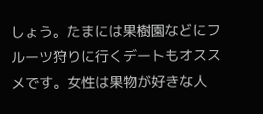しょう。たまには果樹園などにフルーツ狩りに行くデートもオススメです。女性は果物が好きな人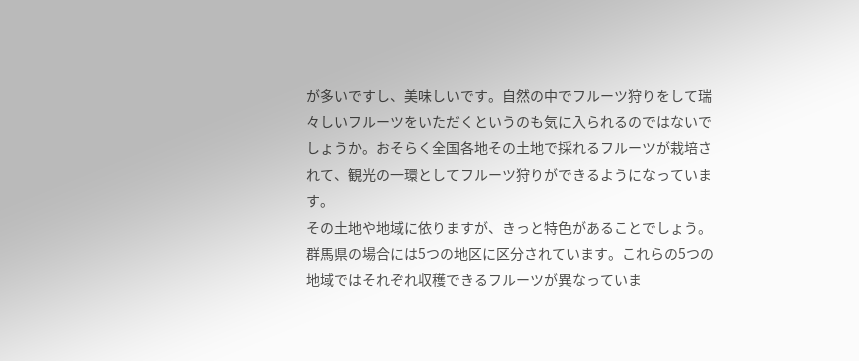が多いですし、美味しいです。自然の中でフルーツ狩りをして瑞々しいフルーツをいただくというのも気に入られるのではないでしょうか。おそらく全国各地その土地で採れるフルーツが栽培されて、観光の一環としてフルーツ狩りができるようになっています。
その土地や地域に依りますが、きっと特色があることでしょう。群馬県の場合には5つの地区に区分されています。これらの5つの地域ではそれぞれ収穫できるフルーツが異なっていま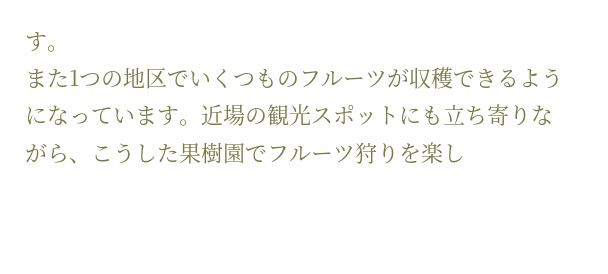す。
また1つの地区でいくつものフルーツが収穫できるようになっています。近場の観光スポットにも立ち寄りながら、こうした果樹園でフルーツ狩りを楽し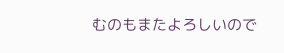むのもまたよろしいので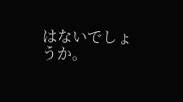はないでしょうか。